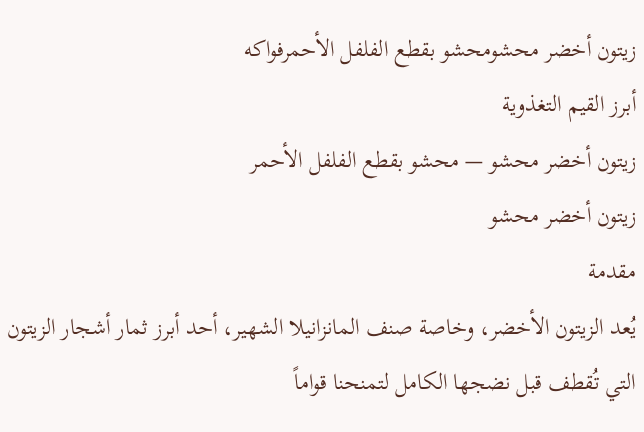زيتون أخضر محشومحشو بقطع الفلفل الأحمرفواكه
أبرز القيم التغذوية
زيتون أخضر محشو — محشو بقطع الفلفل الأحمر
زيتون أخضر محشو
مقدمة
يُعد الزيتون الأخضر، وخاصة صنف المانزانيلا الشهير، أحد أبرز ثمار أشجار الزيتون التي تُقطف قبل نضجها الكامل لتمنحنا قواماً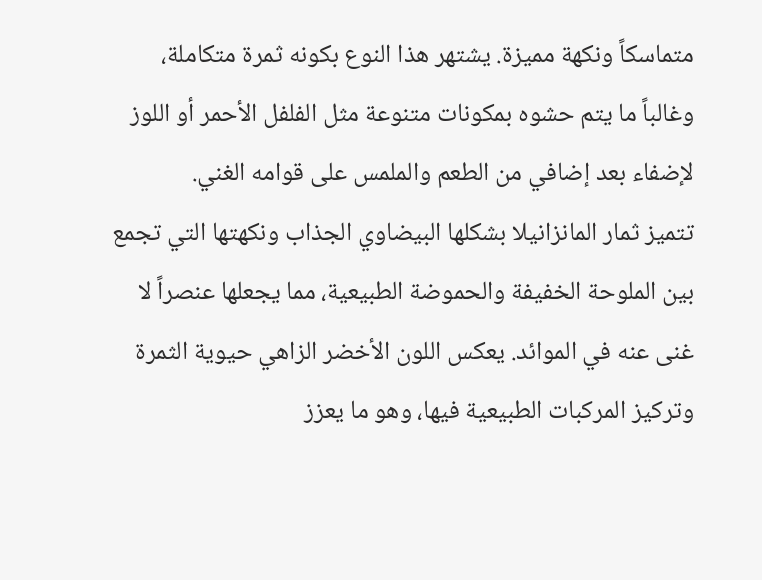متماسكاً ونكهة مميزة. يشتهر هذا النوع بكونه ثمرة متكاملة، وغالباً ما يتم حشوه بمكونات متنوعة مثل الفلفل الأحمر أو اللوز لإضفاء بعد إضافي من الطعم والملمس على قوامه الغني.
تتميز ثمار المانزانيلا بشكلها البيضاوي الجذاب ونكهتها التي تجمع بين الملوحة الخفيفة والحموضة الطبيعية، مما يجعلها عنصراً لا غنى عنه في الموائد. يعكس اللون الأخضر الزاهي حيوية الثمرة وتركيز المركبات الطبيعية فيها، وهو ما يعزز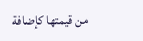من قيمتها كإضافة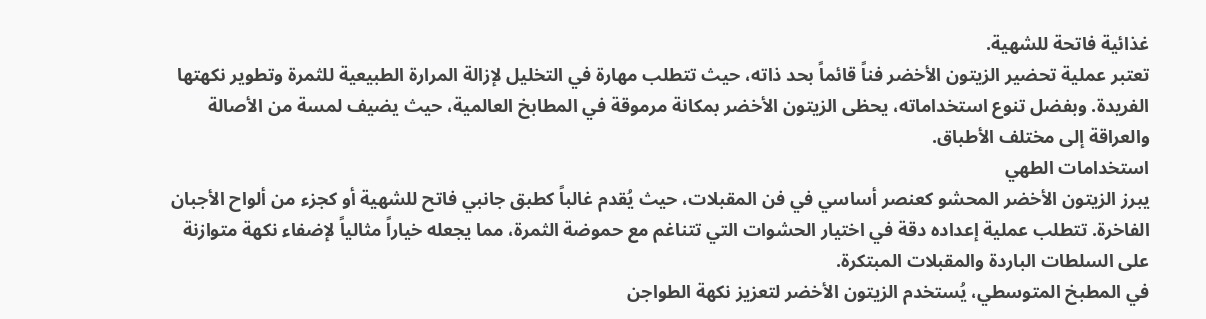غذائية فاتحة للشهية.
تعتبر عملية تحضير الزيتون الأخضر فناً قائماً بحد ذاته، حيث تتطلب مهارة في التخليل لإزالة المرارة الطبيعية للثمرة وتطوير نكهتها الفريدة. وبفضل تنوع استخداماته، يحظى الزيتون الأخضر بمكانة مرموقة في المطابخ العالمية، حيث يضيف لمسة من الأصالة والعراقة إلى مختلف الأطباق.
استخدامات الطهي
يبرز الزيتون الأخضر المحشو كعنصر أساسي في فن المقبلات، حيث يُقدم غالباً كطبق جانبي فاتح للشهية أو كجزء من ألواح الأجبان الفاخرة. تتطلب عملية إعداده دقة في اختيار الحشوات التي تتناغم مع حموضة الثمرة، مما يجعله خياراً مثالياً لإضفاء نكهة متوازنة على السلطات الباردة والمقبلات المبتكرة.
في المطبخ المتوسطي، يُستخدم الزيتون الأخضر لتعزيز نكهة الطواجن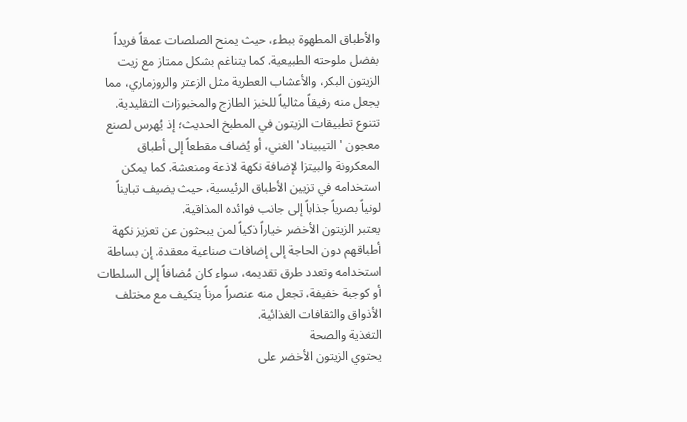والأطباق المطهوة ببطء، حيث يمنح الصلصات عمقاً فريداً بفضل ملوحته الطبيعية. كما يتناغم بشكل ممتاز مع زيت الزيتون البكر، والأعشاب العطرية مثل الزعتر والروزماري، مما يجعل منه رفيقاً مثالياً للخبز الطازج والمخبوزات التقليدية.
تتنوع تطبيقات الزيتون في المطبخ الحديث؛ إذ يُهرس لصنع معجون 'التيبيناد' الغني، أو يُضاف مقطعاً إلى أطباق المعكرونة والبيتزا لإضافة نكهة لاذعة ومنعشة. كما يمكن استخدامه في تزيين الأطباق الرئيسية، حيث يضيف تبايناً لونياً بصرياً جذاباً إلى جانب فوائده المذاقية.
يعتبر الزيتون الأخضر خياراً ذكياً لمن يبحثون عن تعزيز نكهة أطباقهم دون الحاجة إلى إضافات صناعية معقدة. إن بساطة استخدامه وتعدد طرق تقديمه، سواء كان مُضافاً إلى السلطات أو كوجبة خفيفة، تجعل منه عنصراً مرناً يتكيف مع مختلف الأذواق والثقافات الغذائية.
التغذية والصحة
يحتوي الزيتون الأخضر على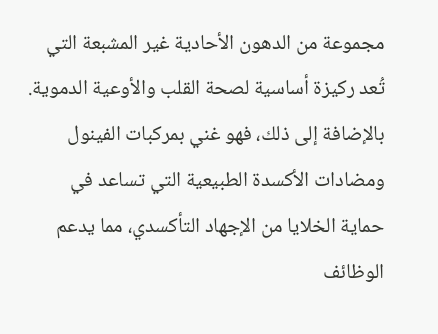مجموعة من الدهون الأحادية غير المشبعة التي تُعد ركيزة أساسية لصحة القلب والأوعية الدموية. بالإضافة إلى ذلك، فهو غني بمركبات الفينول ومضادات الأكسدة الطبيعية التي تساعد في حماية الخلايا من الإجهاد التأكسدي، مما يدعم الوظائف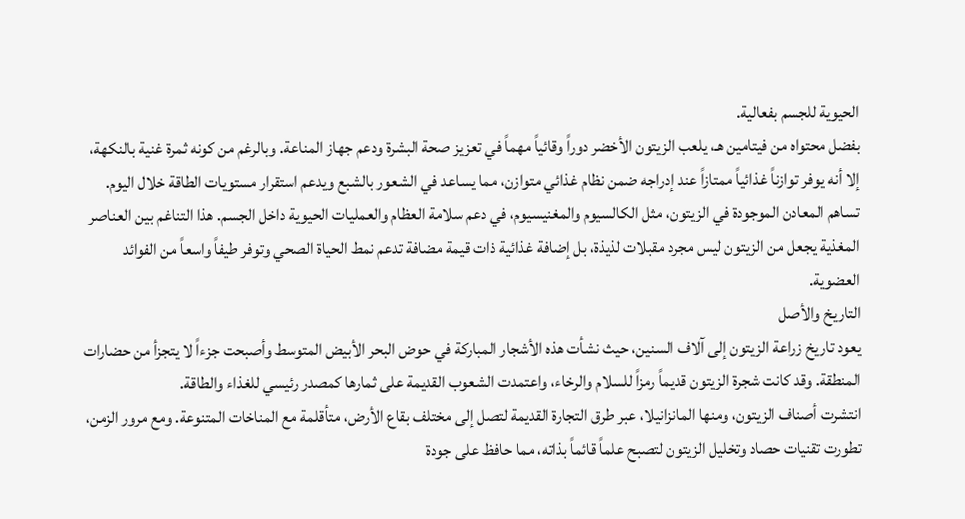الحيوية للجسم بفعالية.
بفضل محتواه من فيتامين هـ، يلعب الزيتون الأخضر دوراً وقائياً مهماً في تعزيز صحة البشرة ودعم جهاز المناعة. وبالرغم من كونه ثمرة غنية بالنكهة، إلا أنه يوفر توازناً غذائياً ممتازاً عند إدراجه ضمن نظام غذائي متوازن، مما يساعد في الشعور بالشبع ويدعم استقرار مستويات الطاقة خلال اليوم.
تساهم المعادن الموجودة في الزيتون، مثل الكالسيوم والمغنيسيوم، في دعم سلامة العظام والعمليات الحيوية داخل الجسم. هذا التناغم بين العناصر المغذية يجعل من الزيتون ليس مجرد مقبلات لذيذة، بل إضافة غذائية ذات قيمة مضافة تدعم نمط الحياة الصحي وتوفر طيفاً واسعاً من الفوائد العضوية.
التاريخ والأصل
يعود تاريخ زراعة الزيتون إلى آلاف السنين، حيث نشأت هذه الأشجار المباركة في حوض البحر الأبيض المتوسط وأصبحت جزءاً لا يتجزأ من حضارات المنطقة. وقد كانت شجرة الزيتون قديماً رمزاً للسلام والرخاء، واعتمدت الشعوب القديمة على ثمارها كمصدر رئيسي للغذاء والطاقة.
انتشرت أصناف الزيتون، ومنها المانزانيلا، عبر طرق التجارة القديمة لتصل إلى مختلف بقاع الأرض، متأقلمة مع المناخات المتنوعة. ومع مرور الزمن، تطورت تقنيات حصاد وتخليل الزيتون لتصبح علماً قائماً بذاته، مما حافظ على جودة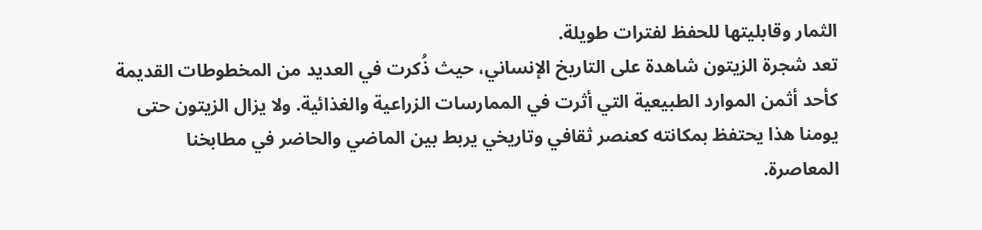الثمار وقابليتها للحفظ لفترات طويلة.
تعد شجرة الزيتون شاهدة على التاريخ الإنساني، حيث ذُكرت في العديد من المخطوطات القديمة كأحد أثمن الموارد الطبيعية التي أثرت في الممارسات الزراعية والغذائية. ولا يزال الزيتون حتى يومنا هذا يحتفظ بمكانته كعنصر ثقافي وتاريخي يربط بين الماضي والحاضر في مطابخنا المعاصرة.